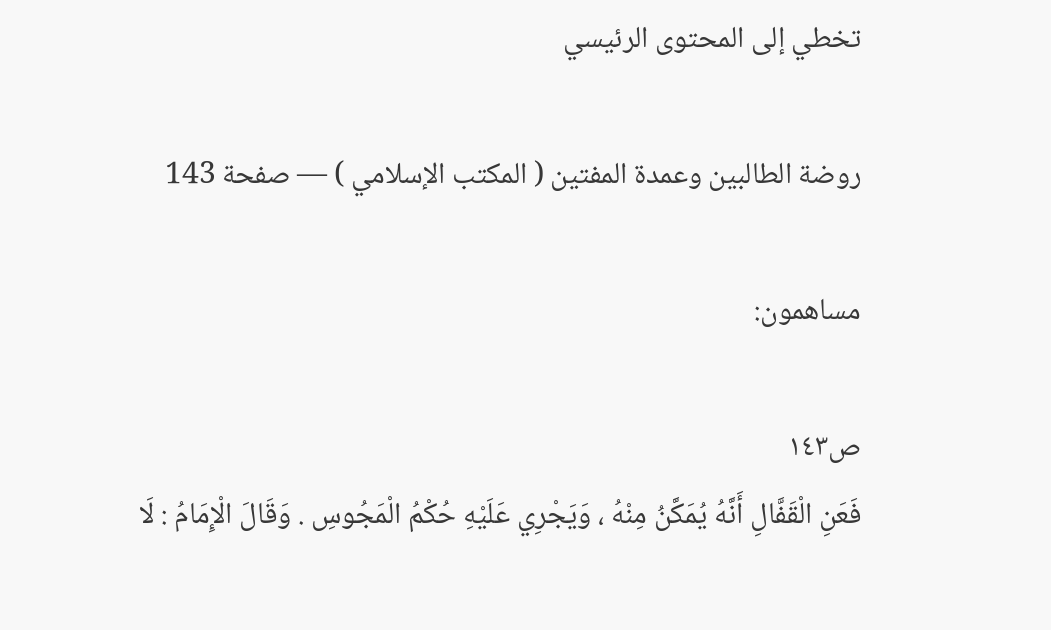تخطي إلى المحتوى الرئيسي

روضة الطالبين وعمدة المفتين ( المكتب الإسلامي ) — صفحة 143

مساهمون:

ص١٤٣
فَعَنِ الْقَفَّالِ أَنَّهُ يُمَكَّنُ مِنْهُ ، وَيَجْرِي عَلَيْهِ حُكْمُ الْمَجُوسِ . وَقَالَ الْإِمَامُ : لَا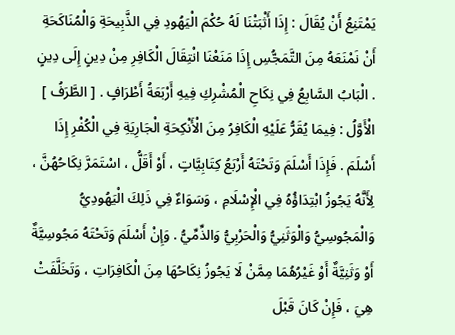يَمْتَنِعُ أَنْ يُقَالَ : إِذَا أَثْبَتْنَا لَهُ حُكْمَ الْيَهُودِ فِي الذَّبِيحَةِ وَالْمُنَاكَحَةِ أَنْ نَمْنَعَهُ مِنَ التَّمَجُّسِ إِذَا مَنَعْنَا انْتِقَالَ الْكَافِرِ مِنْ دِينٍ إِلَى دِينٍ . الْبَابُ السَّابِعُ فِي نِكَاحِ الْمُشْرِكِ فِيهِ أَرْبَعَةُ أَطْرَافٍ . [ الطَّرَفُ ] الْأَوَّلُ : فِيمَا يُقَرُّ عَلَيْهِ الْكَافِرُ مِنَ الْأَنْكِحَةِ الْجَارِيَةِ فِي الْكُفْرِ إِذَا أَسْلَمَ . فَإِذَا أَسْلَمَ وَتَحْتَهُ أَرْبَعُ كِتَابِيَّاتٍ ، أَوْ أَقَلُّ ، اسْتَمَرَّ نِكَاحُهُنَّ ، لِأَنَّهُ يَجُوزُ ابْتِدَاؤُهُ فِي الْإِسْلَامِ ، وَسَوَاءٌ فِي ذَلِكَ الْيَهُودِيُّ وَالْمَجُوسِيُّ وَالْوَثَنِيُّ وَالْحَرْبِيُّ وَالذِّمِّيُّ . وَإِنْ أَسْلَمَ وَتَحْتَهُ مَجُوسِيَّةٌ أَوْ وَثَنِيَّةٌ أَوْ غَيْرُهُمَا مِمَّنْ لَا يَجُوزُ نِكَاحُهَا مِنَ الْكَافِرَاتِ ، وَتَخَلَّفَتْ هِيَ ، فَإِنْ كَانَ قَبْلَ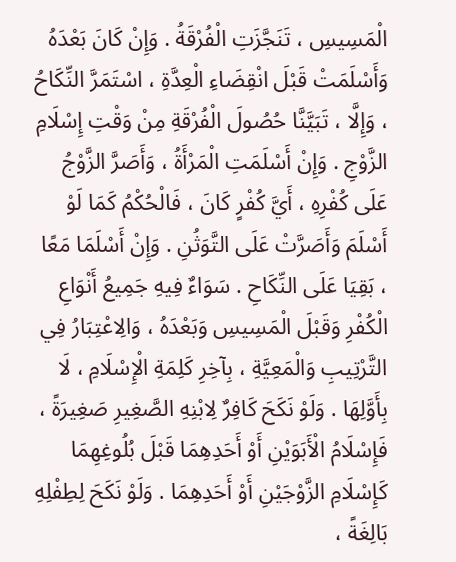الْمَسِيسِ ، تَنَجَّزَتِ الْفُرْقَةُ . وَإِنْ كَانَ بَعْدَهُ وَأَسْلَمَتْ قَبْلَ انْقِضَاءِ الْعِدَّةِ ، اسْتَمَرَّ النِّكَاحُ ، وَإِلَّا ، تَبَيَّنَّا حُصُولَ الْفُرْقَةِ مِنْ وَقْتِ إِسْلَامِ الزَّوْجِ . وَإِنْ أَسْلَمَتِ الْمَرْأَةُ ، وَأَصَرَّ الزَّوْجُ عَلَى كُفْرِهِ ، أَيَّ كُفْرٍ كَانَ ، فَالْحُكْمُ كَمَا لَوْ أَسْلَمَ وَأَصَرَّتْ عَلَى التَّوَثُنِ . وَإِنْ أَسْلَمَا مَعًا ، بَقِيَا عَلَى النِّكَاحِ . سَوَاءٌ فِيهِ جَمِيعُ أَنْوَاعِ الْكُفْرِ وَقَبْلَ الْمَسِيسِ وَبَعْدَهُ ، وَالِاعْتِبَارُ فِي التَّرْتِيبِ وَالْمَعِيَّةِ ، بِآخِرِ كَلِمَةِ الْإِسْلَامِ ، لَا بِأَوَّلِهَا . وَلَوْ نَكَحَ كَافِرٌ لِابْنِهِ الصَّغِيرِ صَغِيرَةً ، فَإِسْلَامُ الْأَبَوَيْنِ أَوْ أَحَدِهِمَا قَبْلَ بُلُوغِهِمَا كَإِسْلَامِ الزَّوْجَيْنِ أَوْ أَحَدِهِمَا . وَلَوْ نَكَحَ لِطِفْلِهِ بَالِغَةً ،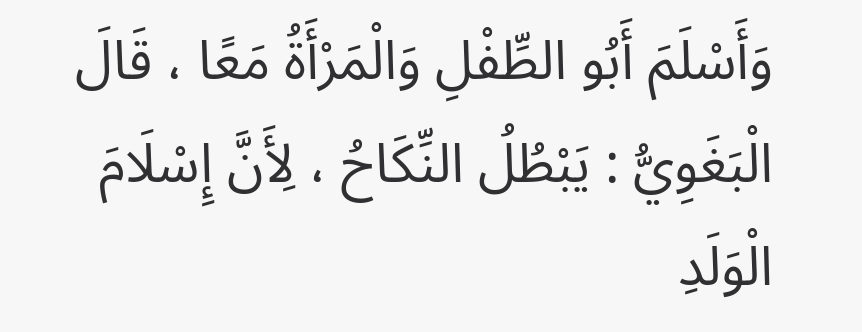وَأَسْلَمَ أَبُو الطِّفْلِ وَالْمَرْأَةُ مَعًا ، قَالَ الْبَغَوِيُّ : يَبْطُلُ النِّكَاحُ ، لِأَنَّ إِسْلَامَ الْوَلَدِ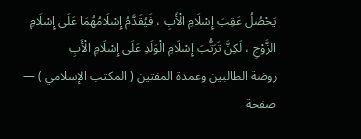يَحْصُلُ عَقِبَ إِسْلَامِ الْأَبِ ، فَيُقَدَّمُ إِسْلَامُهُمَا عَلَى إِسْلَامِ الزَّوْجِ ، لَكِنَّ تَرَتُّبَ إِسْلَامِ الْوَلَدِ عَلَى إِسْلَامِ الْأَبِ
روضة الطالبين وعمدة المفتين ( المكتب الإسلامي ) — صفحة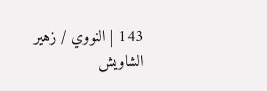143 | النووي / زهير الشاويش